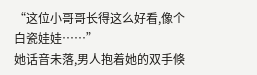“这位小哥哥长得这么好看,像个白瓷娃娃……”
她话音未落,男人抱着她的双手倏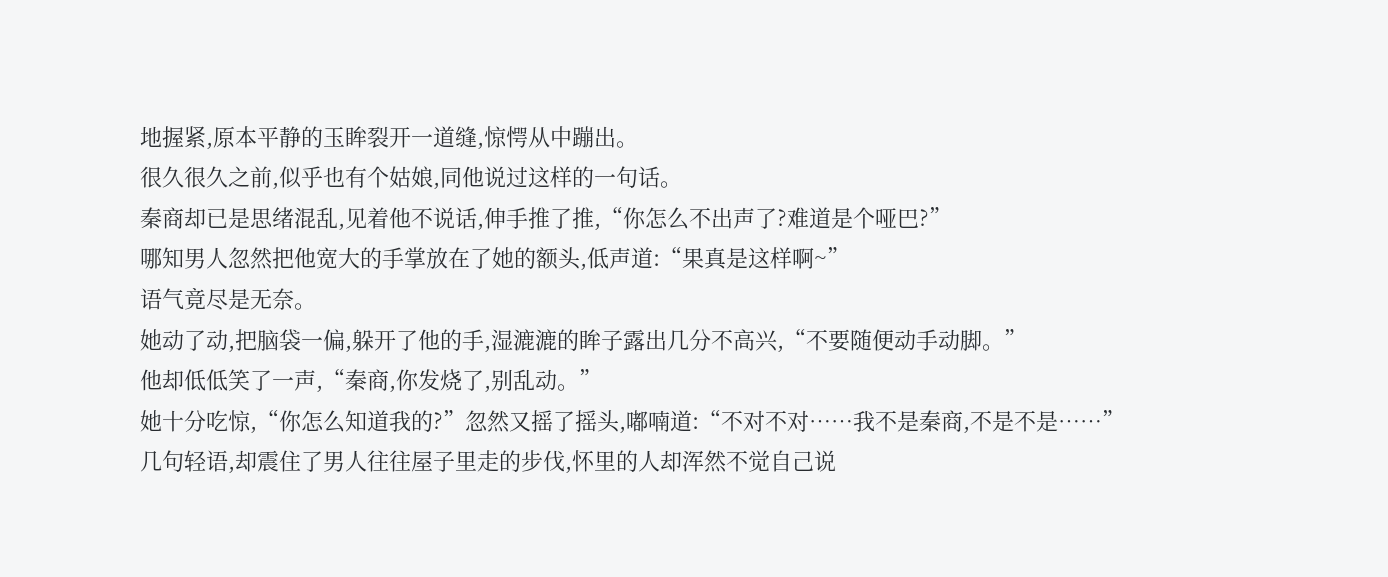地握紧,原本平静的玉眸裂开一道缝,惊愕从中蹦出。
很久很久之前,似乎也有个姑娘,同他说过这样的一句话。
秦商却已是思绪混乱,见着他不说话,伸手推了推,“你怎么不出声了?难道是个哑巴?”
哪知男人忽然把他宽大的手掌放在了她的额头,低声道:“果真是这样啊~”
语气竟尽是无奈。
她动了动,把脑袋一偏,躲开了他的手,湿漉漉的眸子露出几分不高兴,“不要随便动手动脚。”
他却低低笑了一声,“秦商,你发烧了,别乱动。”
她十分吃惊,“你怎么知道我的?”忽然又摇了摇头,嘟喃道:“不对不对……我不是秦商,不是不是……”
几句轻语,却震住了男人往往屋子里走的步伐,怀里的人却浑然不觉自己说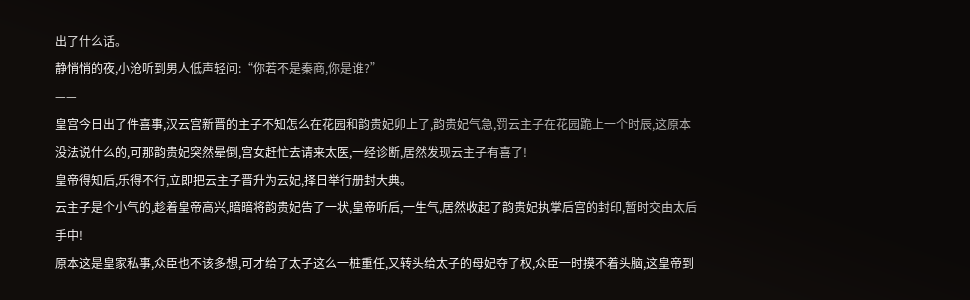出了什么话。
静悄悄的夜,小沧听到男人低声轻问:“你若不是秦商,你是谁?”
——
皇宫今日出了件喜事,汉云宫新晋的主子不知怎么在花园和韵贵妃卯上了,韵贵妃气急,罚云主子在花园跪上一个时辰,这原本没法说什么的,可那韵贵妃突然晕倒,宫女赶忙去请来太医,一经诊断,居然发现云主子有喜了!
皇帝得知后,乐得不行,立即把云主子晋升为云妃,择日举行册封大典。
云主子是个小气的,趁着皇帝高兴,暗暗将韵贵妃告了一状,皇帝听后,一生气,居然收起了韵贵妃执掌后宫的封印,暂时交由太后手中!
原本这是皇家私事,众臣也不该多想,可才给了太子这么一桩重任,又转头给太子的母妃夺了权,众臣一时摸不着头脑,这皇帝到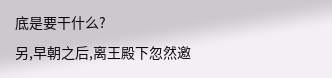底是要干什么?
另,早朝之后,离王殿下忽然邀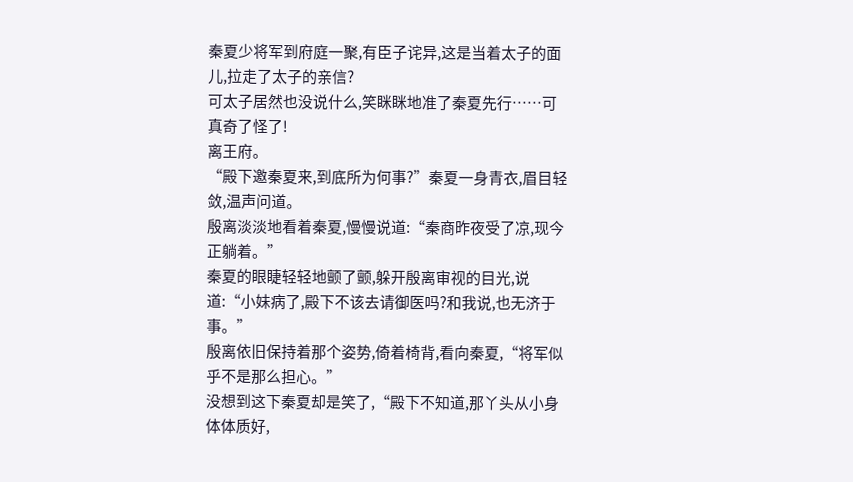秦夏少将军到府庭一聚,有臣子诧异,这是当着太子的面儿,拉走了太子的亲信?
可太子居然也没说什么,笑眯眯地准了秦夏先行……可真奇了怪了!
离王府。
“殿下邀秦夏来,到底所为何事?”秦夏一身青衣,眉目轻敛,温声问道。
殷离淡淡地看着秦夏,慢慢说道:“秦商昨夜受了凉,现今正躺着。”
秦夏的眼睫轻轻地颤了颤,躲开殷离审视的目光,说道:“小妹病了,殿下不该去请御医吗?和我说,也无济于事。”
殷离依旧保持着那个姿势,倚着椅背,看向秦夏,“将军似乎不是那么担心。”
没想到这下秦夏却是笑了,“殿下不知道,那丫头从小身体体质好,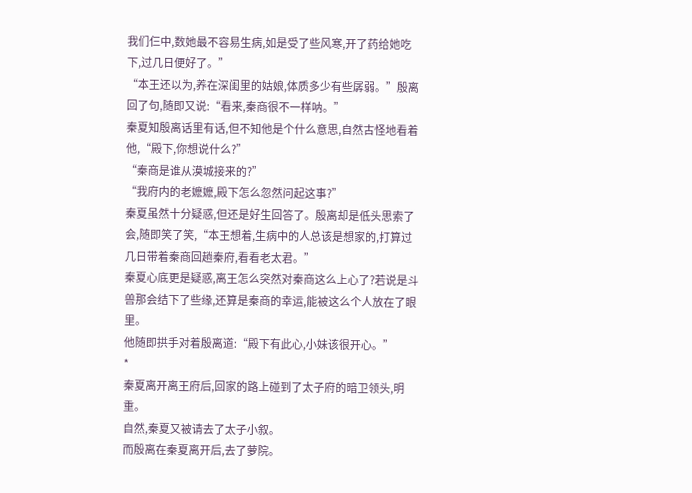我们仨中,数她最不容易生病,如是受了些风寒,开了药给她吃下,过几日便好了。”
“本王还以为,养在深闺里的姑娘,体质多少有些孱弱。”殷离回了句,随即又说:“看来,秦商很不一样呐。”
秦夏知殷离话里有话,但不知他是个什么意思,自然古怪地看着他,“殿下,你想说什么?”
“秦商是谁从漠城接来的?”
“我府内的老嬷嬷,殿下怎么忽然问起这事?”
秦夏虽然十分疑惑,但还是好生回答了。殷离却是低头思索了会,随即笑了笑,“本王想着,生病中的人总该是想家的,打算过几日带着秦商回趟秦府,看看老太君。”
秦夏心底更是疑惑,离王怎么突然对秦商这么上心了?若说是斗兽那会结下了些缘,还算是秦商的幸运,能被这么个人放在了眼里。
他随即拱手对着殷离道:“殿下有此心,小妹该很开心。”
*
秦夏离开离王府后,回家的路上碰到了太子府的暗卫领头,明重。
自然,秦夏又被请去了太子小叙。
而殷离在秦夏离开后,去了萝院。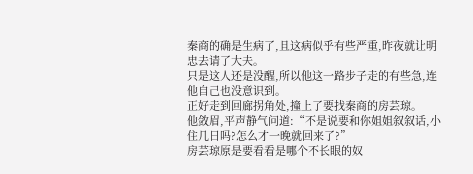秦商的确是生病了,且这病似乎有些严重,昨夜就让明忠去请了大夫。
只是这人还是没醒,所以他这一路步子走的有些急,连他自己也没意识到。
正好走到回廊拐角处,撞上了要找秦商的房芸琼。
他敛眉,平声静气问道:“不是说要和你姐姐叙叙话,小住几日吗?怎么才一晚就回来了?”
房芸琼原是要看看是哪个不长眼的奴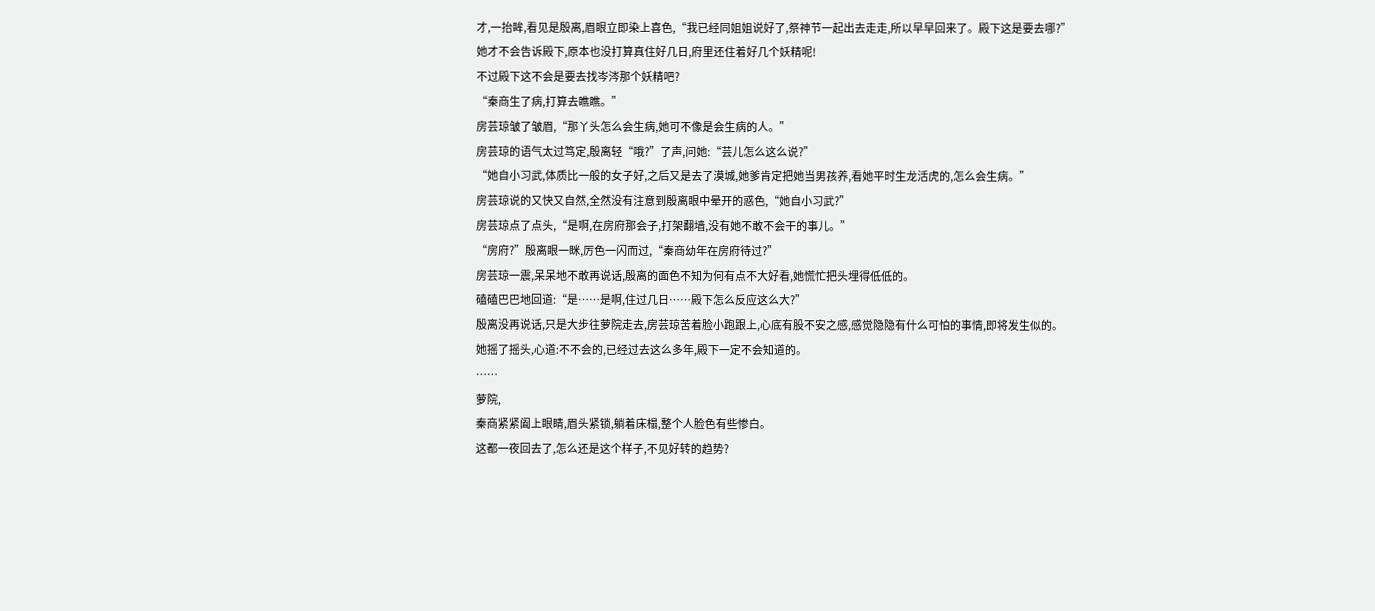才,一抬眸,看见是殷离,眉眼立即染上喜色,“我已经同姐姐说好了,祭神节一起出去走走,所以早早回来了。殿下这是要去哪?”
她才不会告诉殿下,原本也没打算真住好几日,府里还住着好几个妖精呢!
不过殿下这不会是要去找岑涔那个妖精吧?
“秦商生了病,打算去瞧瞧。”
房芸琼皱了皱眉,“那丫头怎么会生病,她可不像是会生病的人。”
房芸琼的语气太过笃定,殷离轻“哦?”了声,问她:“芸儿怎么这么说?”
“她自小习武,体质比一般的女子好,之后又是去了漠城,她爹肯定把她当男孩养,看她平时生龙活虎的,怎么会生病。”
房芸琼说的又快又自然,全然没有注意到殷离眼中晕开的惑色,“她自小习武?”
房芸琼点了点头,“是啊,在房府那会子,打架翻墙,没有她不敢不会干的事儿。”
“房府?”殷离眼一眯,厉色一闪而过,“秦商幼年在房府待过?”
房芸琼一震,呆呆地不敢再说话,殷离的面色不知为何有点不大好看,她慌忙把头埋得低低的。
磕磕巴巴地回道:“是……是啊,住过几日……殿下怎么反应这么大?”
殷离没再说话,只是大步往萝院走去,房芸琼苦着脸小跑跟上,心底有股不安之感,感觉隐隐有什么可怕的事情,即将发生似的。
她摇了摇头,心道:不不会的,已经过去这么多年,殿下一定不会知道的。
……
萝院,
秦商紧紧阖上眼睛,眉头紧锁,躺着床榻,整个人脸色有些惨白。
这都一夜回去了,怎么还是这个样子,不见好转的趋势?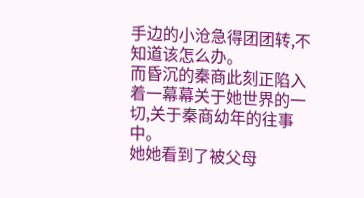手边的小沧急得团团转,不知道该怎么办。
而昏沉的秦商此刻正陷入着一幕幕关于她世界的一切,关于秦商幼年的往事中。
她她看到了被父母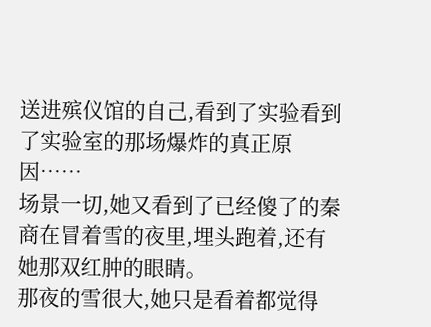送进殡仪馆的自己,看到了实验看到了实验室的那场爆炸的真正原因……
场景一切,她又看到了已经傻了的秦商在冒着雪的夜里,埋头跑着,还有她那双红肿的眼睛。
那夜的雪很大,她只是看着都觉得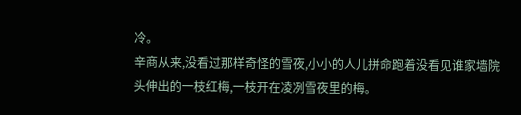冷。
辛商从来,没看过那样奇怪的雪夜,小小的人儿拼命跑着没看见谁家墙院头伸出的一枝红梅,一枝开在凌冽雪夜里的梅。